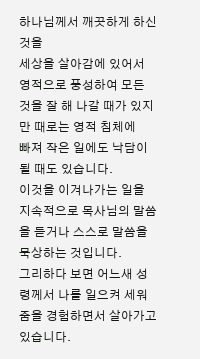하나님께서 깨끗하게 하신 것을
세상을 살아감에 있어서 영적으로 풍성하여 모든 것을 잘 해 나갈 때가 있지만 때로는 영적 침체에
빠져 작은 일에도 낙담이 될 때도 있습니다.
이것을 이겨나가는 일을 지속적으로 목사님의 말씀을 듣거나 스스로 말씀을 묵상하는 것입니다.
그리하다 보면 어느새 성령께서 나를 일으켜 세워줌을 경험하면서 살아가고 있습니다.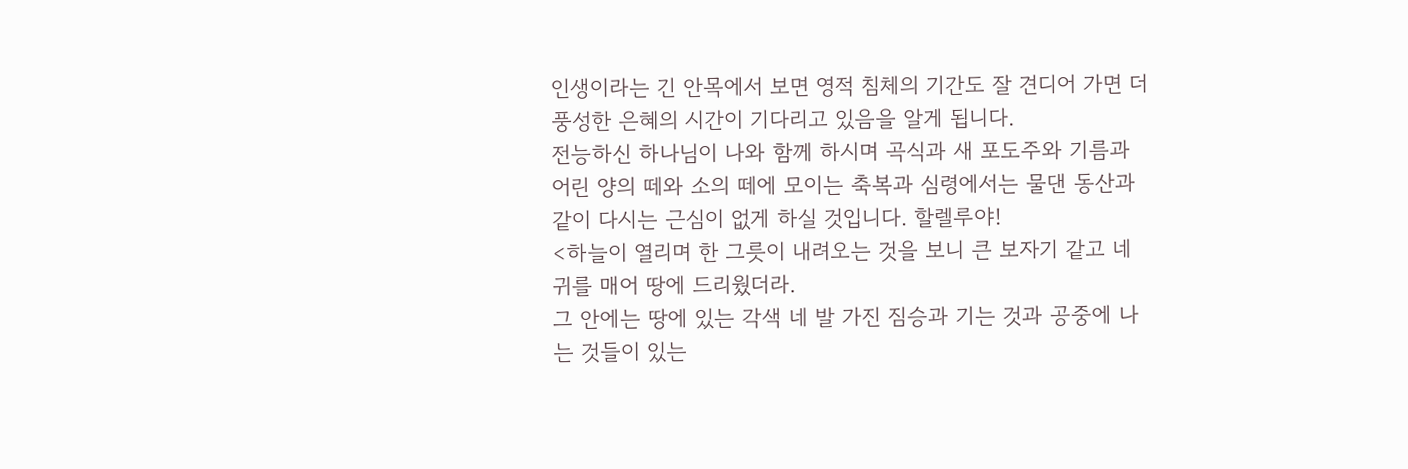인생이라는 긴 안목에서 보면 영적 침체의 기간도 잘 견디어 가면 더 풍성한 은혜의 시간이 기다리고 있음을 알게 됩니다.
전능하신 하나님이 나와 함께 하시며 곡식과 새 포도주와 기름과 어린 양의 떼와 소의 떼에 모이는 축복과 심령에서는 물댄 동산과 같이 다시는 근심이 없게 하실 것입니다. 할렐루야!
<하늘이 열리며 한 그릇이 내려오는 것을 보니 큰 보자기 같고 네 귀를 매어 땅에 드리웠더라.
그 안에는 땅에 있는 각색 네 발 가진 짐승과 기는 것과 공중에 나는 것들이 있는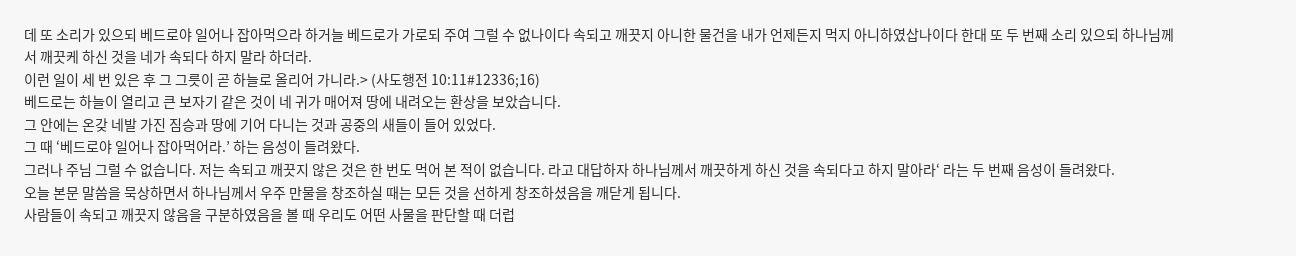데 또 소리가 있으되 베드로야 일어나 잡아먹으라 하거늘 베드로가 가로되 주여 그럴 수 없나이다 속되고 깨끗지 아니한 물건을 내가 언제든지 먹지 아니하였삽나이다 한대 또 두 번째 소리 있으되 하나님께서 깨끗케 하신 것을 네가 속되다 하지 말라 하더라.
이런 일이 세 번 있은 후 그 그릇이 곧 하늘로 올리어 가니라.> (사도행전 10:11#12336;16)
베드로는 하늘이 열리고 큰 보자기 같은 것이 네 귀가 매어져 땅에 내려오는 환상을 보았습니다.
그 안에는 온갖 네발 가진 짐승과 땅에 기어 다니는 것과 공중의 새들이 들어 있었다.
그 때 ‘베드로야 일어나 잡아먹어라.’ 하는 음성이 들려왔다.
그러나 주님 그럴 수 없습니다. 저는 속되고 깨끗지 않은 것은 한 번도 먹어 본 적이 없습니다. 라고 대답하자 하나님께서 깨끗하게 하신 것을 속되다고 하지 말아라‘ 라는 두 번째 음성이 들려왔다.
오늘 본문 말씀을 묵상하면서 하나님께서 우주 만물을 창조하실 때는 모든 것을 선하게 창조하셨음을 깨닫게 됩니다.
사람들이 속되고 깨끗지 않음을 구분하였음을 볼 때 우리도 어떤 사물을 판단할 때 더럽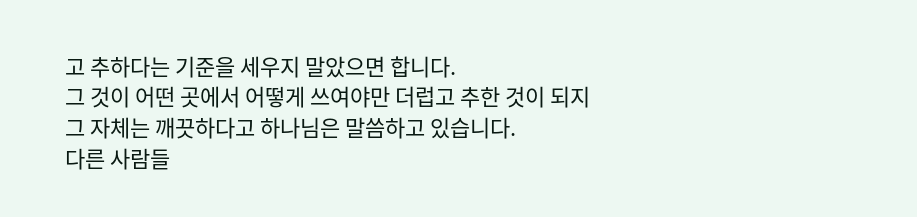고 추하다는 기준을 세우지 말았으면 합니다.
그 것이 어떤 곳에서 어떻게 쓰여야만 더럽고 추한 것이 되지 그 자체는 깨끗하다고 하나님은 말씀하고 있습니다.
다른 사람들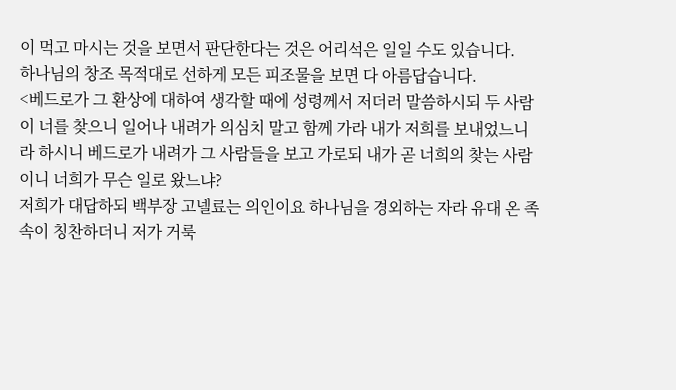이 먹고 마시는 것을 보면서 판단한다는 것은 어리석은 일일 수도 있습니다.
하나님의 창조 목적대로 선하게 모든 피조물을 보면 다 아름답습니다.
<베드로가 그 환상에 대하여 생각할 때에 성령께서 저더러 말씀하시되 두 사람이 너를 찾으니 일어나 내려가 의심치 말고 함께 가라 내가 저희를 보내었느니라 하시니 베드로가 내려가 그 사람들을 보고 가로되 내가 곧 너희의 찾는 사람이니 너희가 무슨 일로 왔느냐?
저희가 대답하되 백부장 고넬료는 의인이요 하나님을 경외하는 자라 유대 온 족속이 칭찬하더니 저가 거룩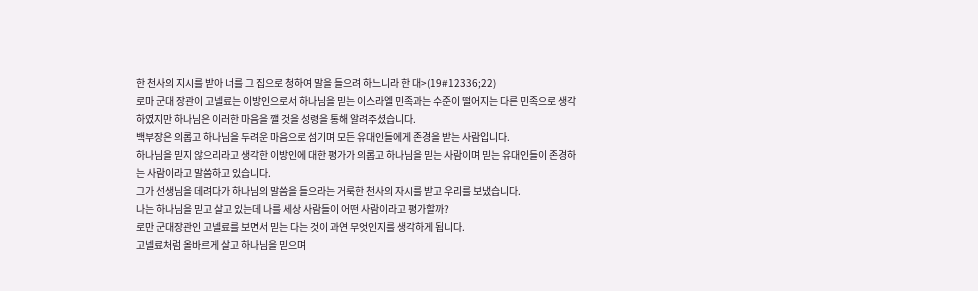한 천사의 지시를 받아 너를 그 집으로 청하여 말을 들으려 하느니라 한 대>(19#12336;22)
로마 군대 장관이 고넬료는 이방인으로서 하나님을 믿는 이스라엘 민족과는 수준이 떨어지는 다른 민족으로 생각하였지만 하나님은 이러한 마음을 깰 것을 성령을 통해 알려주셨습니다.
백부장은 의롭고 하나님을 두려운 마음으로 섬기며 모든 유대인들에게 존경을 받는 사람입니다.
하나님을 믿지 않으리라고 생각한 이방인에 대한 평가가 의롭고 하나님을 믿는 사람이며 믿는 유대인들이 존경하는 사람이라고 말씀하고 있습니다.
그가 선생님을 데려다가 하나님의 말씀을 들으라는 거룩한 천사의 자시를 받고 우리를 보냈습니다.
나는 하나님을 믿고 살고 있는데 나를 세상 사람들이 어떤 사람이라고 평가할까?
로만 군대장관인 고넬료를 보면서 믿는 다는 것이 과연 무엇인지를 생각하게 됩니다.
고넬료처럼 올바르게 살고 하나님을 믿으며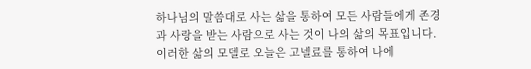하나님의 말씀대로 사는 삶을 통하여 모든 사람들에게 존경과 사랑을 받는 사람으로 사는 것이 나의 삶의 목표입니다.
이러한 삶의 모델로 오늘은 고넬료를 통하여 나에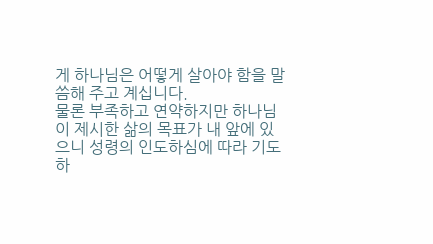게 하나님은 어떻게 살아야 함을 말씀해 주고 계십니다.
물론 부족하고 연약하지만 하나님이 제시한 삶의 목표가 내 앞에 있으니 성령의 인도하심에 따라 기도하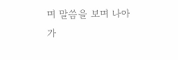며 말씀을 보며 나아가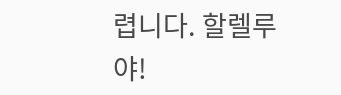렵니다. 할렐루야!